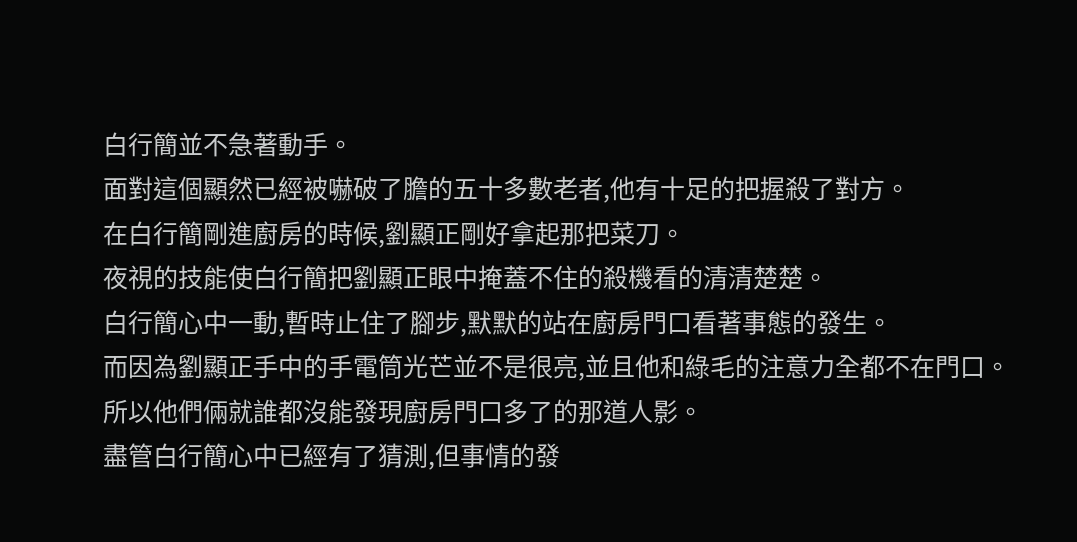白行簡並不急著動手。
面對這個顯然已經被嚇破了膽的五十多數老者,他有十足的把握殺了對方。
在白行簡剛進廚房的時候,劉顯正剛好拿起那把菜刀。
夜視的技能使白行簡把劉顯正眼中掩蓋不住的殺機看的清清楚楚。
白行簡心中一動,暫時止住了腳步,默默的站在廚房門口看著事態的發生。
而因為劉顯正手中的手電筒光芒並不是很亮,並且他和綠毛的注意力全都不在門口。
所以他們倆就誰都沒能發現廚房門口多了的那道人影。
盡管白行簡心中已經有了猜測,但事情的發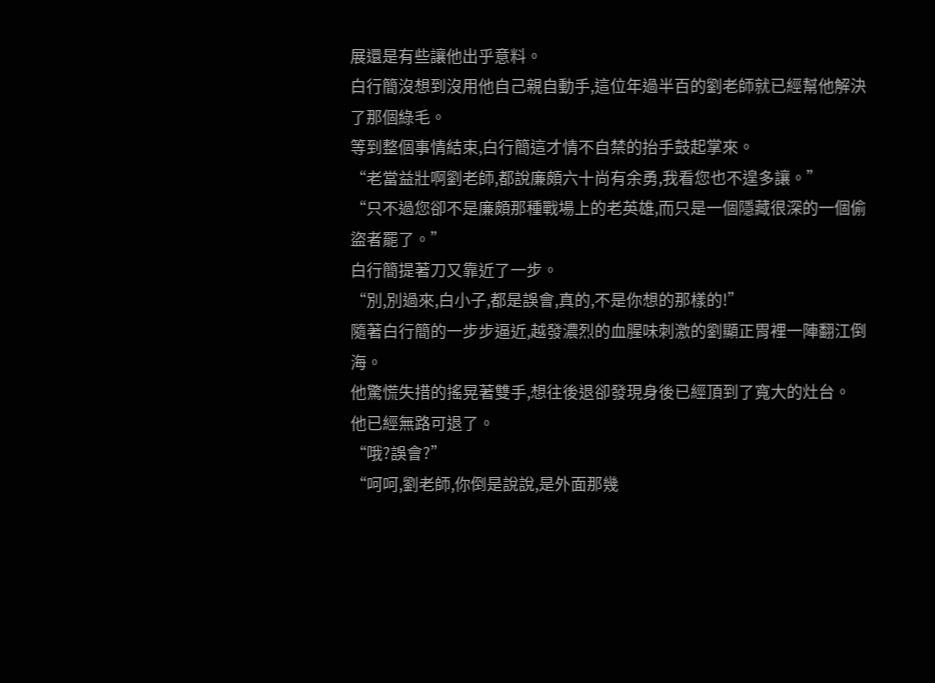展還是有些讓他出乎意料。
白行簡沒想到沒用他自己親自動手,這位年過半百的劉老師就已經幫他解決了那個綠毛。
等到整個事情結束,白行簡這才情不自禁的抬手鼓起掌來。
“老當益壯啊劉老師,都說廉頗六十尚有余勇,我看您也不遑多讓。”
“只不過您卻不是廉頗那種戰場上的老英雄,而只是一個隱藏很深的一個偷盜者罷了。”
白行簡提著刀又靠近了一步。
“別,別過來,白小子,都是誤會,真的,不是你想的那樣的!”
隨著白行簡的一步步逼近,越發濃烈的血腥味刺激的劉顯正胃裡一陣翻江倒海。
他驚慌失措的搖晃著雙手,想往後退卻發現身後已經頂到了寬大的灶台。
他已經無路可退了。
“哦?誤會?”
“呵呵,劉老師,你倒是說說,是外面那幾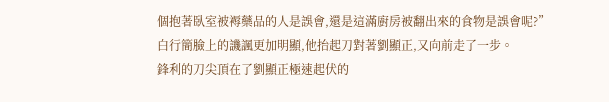個抱著臥室被褥藥品的人是誤會,還是這滿廚房被翻出來的食物是誤會呢?”
白行簡臉上的譏諷更加明顯,他抬起刀對著劉顯正,又向前走了一步。
鋒利的刀尖頂在了劉顯正極速起伏的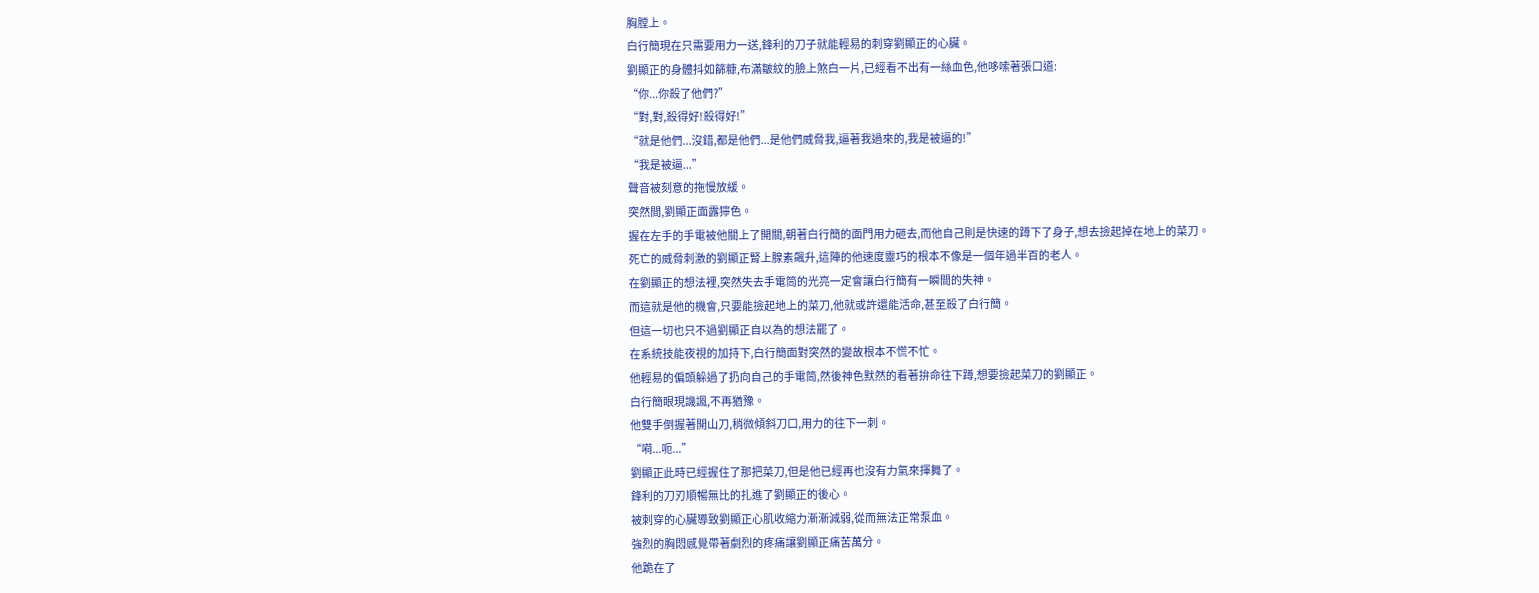胸膛上。
白行簡現在只需要用力一送,鋒利的刀子就能輕易的刺穿劉顯正的心臟。
劉顯正的身體抖如篩糠,布滿皺紋的臉上煞白一片,已經看不出有一絲血色,他哆嗦著張口道:
“你...你殺了他們?”
“對,對,殺得好!殺得好!”
“就是他們...沒錯,都是他們...是他們威脅我,逼著我過來的,我是被逼的!”
“我是被逼...”
聲音被刻意的拖慢放緩。
突然間,劉顯正面露獰色。
握在左手的手電被他關上了開關,朝著白行簡的面門用力砸去,而他自己則是快速的蹲下了身子,想去撿起掉在地上的菜刀。
死亡的威脅刺激的劉顯正腎上腺素飆升,這陣的他速度靈巧的根本不像是一個年過半百的老人。
在劉顯正的想法裡,突然失去手電筒的光亮一定會讓白行簡有一瞬間的失神。
而這就是他的機會,只要能撿起地上的菜刀,他就或許還能活命,甚至殺了白行簡。
但這一切也只不過劉顯正自以為的想法罷了。
在系統技能夜視的加持下,白行簡面對突然的變故根本不慌不忙。
他輕易的偏頭躲過了扔向自己的手電筒,然後神色默然的看著拚命往下蹲,想要撿起菜刀的劉顯正。
白行簡眼現譏諷,不再猶豫。
他雙手倒握著開山刀,稍微傾斜刀口,用力的往下一刺。
“嗬...呃...”
劉顯正此時已經握住了那把菜刀,但是他已經再也沒有力氣來揮舞了。
鋒利的刀刃順暢無比的扎進了劉顯正的後心。
被刺穿的心臟導致劉顯正心肌收縮力漸漸減弱,從而無法正常泵血。
強烈的胸悶感覺帶著劇烈的疼痛讓劉顯正痛苦萬分。
他跪在了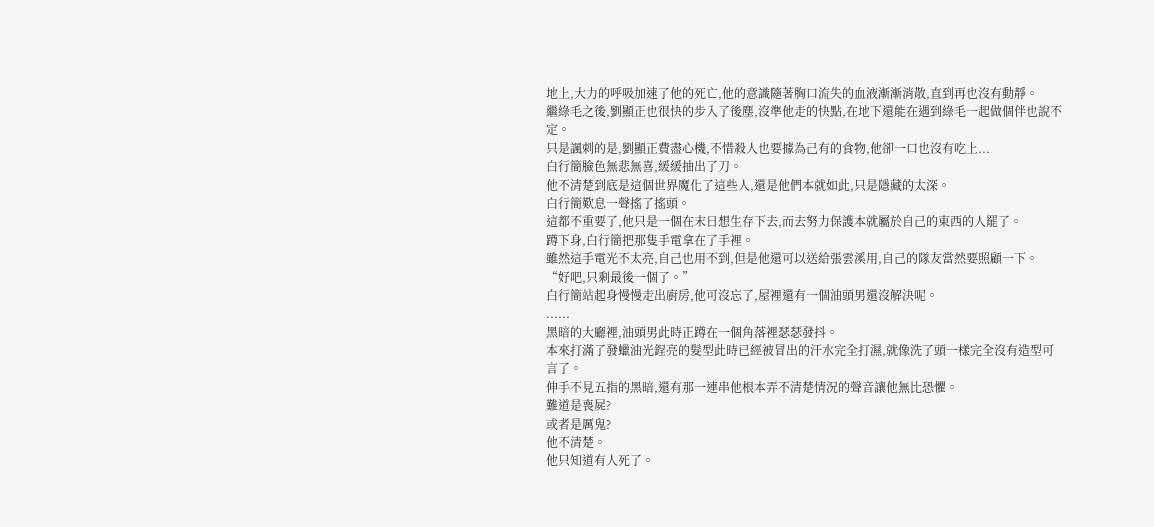地上,大力的呼吸加速了他的死亡,他的意識隨著胸口流失的血液漸漸消散,直到再也沒有動靜。
繼綠毛之後,劉顯正也很快的步入了後塵,沒準他走的快點,在地下還能在遇到綠毛一起做個伴也說不定。
只是諷刺的是,劉顯正費盡心機,不惜殺人也要據為己有的食物,他卻一口也沒有吃上...
白行簡臉色無悲無喜,緩緩抽出了刀。
他不清楚到底是這個世界魔化了這些人,還是他們本就如此,只是隱藏的太深。
白行簡歎息一聲搖了搖頭。
這都不重要了,他只是一個在末日想生存下去,而去努力保護本就屬於自己的東西的人罷了。
蹲下身,白行簡把那隻手電拿在了手裡。
雖然這手電光不太亮,自己也用不到,但是他還可以送給張雲溪用,自己的隊友當然要照顧一下。
“好吧,只剩最後一個了。”
白行簡站起身慢慢走出廚房,他可沒忘了,屋裡還有一個油頭男還沒解決呢。
......
黑暗的大廳裡,油頭男此時正蹲在一個角落裡瑟瑟發抖。
本來打滿了發蠟油光鋥亮的髮型此時已經被冒出的汗水完全打濕,就像洗了頭一樣完全沒有造型可言了。
伸手不見五指的黑暗,還有那一連串他根本弄不清楚情況的聲音讓他無比恐懼。
難道是喪屍?
或者是厲鬼?
他不清楚。
他只知道有人死了。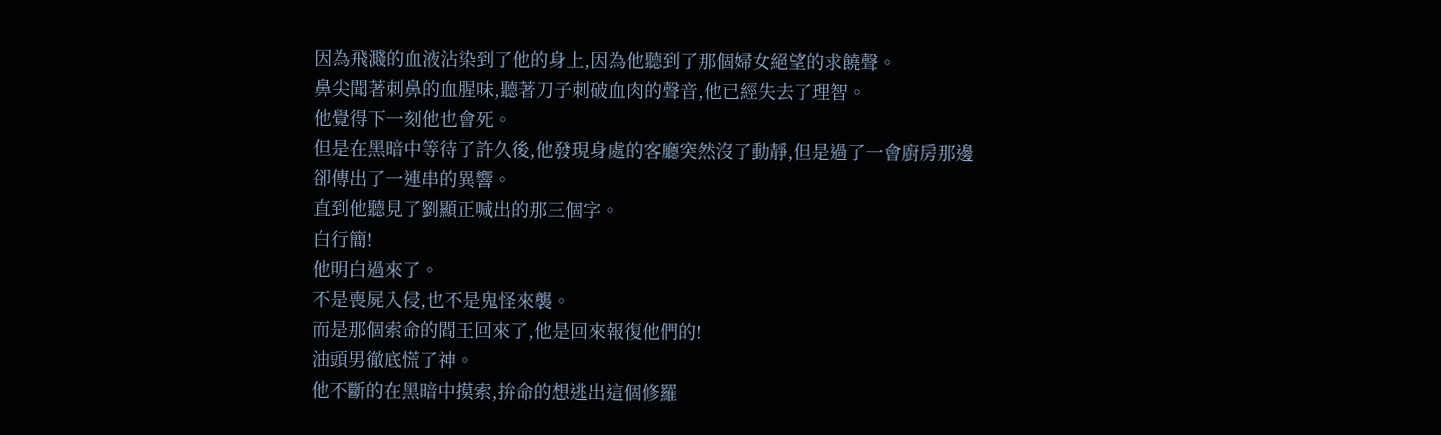因為飛濺的血液沾染到了他的身上,因為他聽到了那個婦女絕望的求饒聲。
鼻尖聞著刺鼻的血腥味,聽著刀子刺破血肉的聲音,他已經失去了理智。
他覺得下一刻他也會死。
但是在黑暗中等待了許久後,他發現身處的客廳突然沒了動靜,但是過了一會廚房那邊卻傳出了一連串的異響。
直到他聽見了劉顯正喊出的那三個字。
白行簡!
他明白過來了。
不是喪屍入侵,也不是鬼怪來襲。
而是那個索命的閻王回來了,他是回來報復他們的!
油頭男徹底慌了神。
他不斷的在黑暗中摸索,拚命的想逃出這個修羅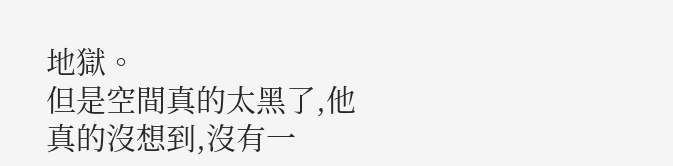地獄。
但是空間真的太黑了,他真的沒想到,沒有一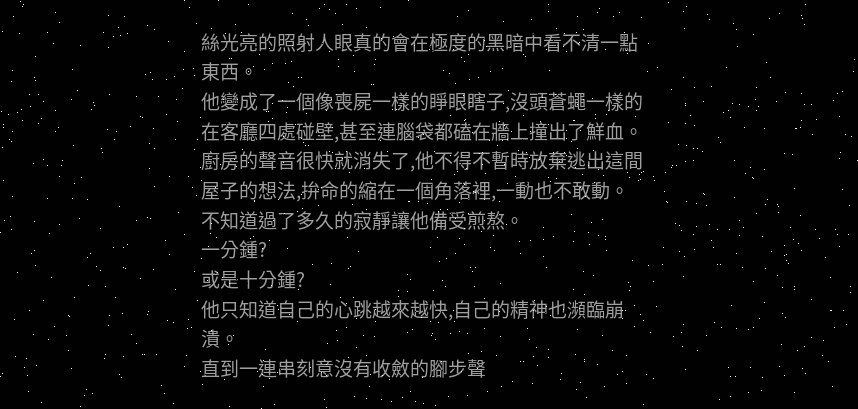絲光亮的照射人眼真的會在極度的黑暗中看不清一點東西。
他變成了一個像喪屍一樣的睜眼瞎子,沒頭蒼蠅一樣的在客廳四處碰壁,甚至連腦袋都磕在牆上撞出了鮮血。
廚房的聲音很快就消失了,他不得不暫時放棄逃出這間屋子的想法,拚命的縮在一個角落裡,一動也不敢動。
不知道過了多久的寂靜讓他備受煎熬。
一分鍾?
或是十分鍾?
他只知道自己的心跳越來越快,自己的精神也瀕臨崩潰。
直到一連串刻意沒有收斂的腳步聲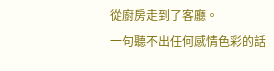從廚房走到了客廳。
一句聽不出任何感情色彩的話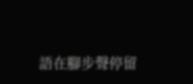語在腳步聲停留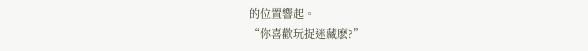的位置響起。
“你喜歡玩捉迷藏麽?”